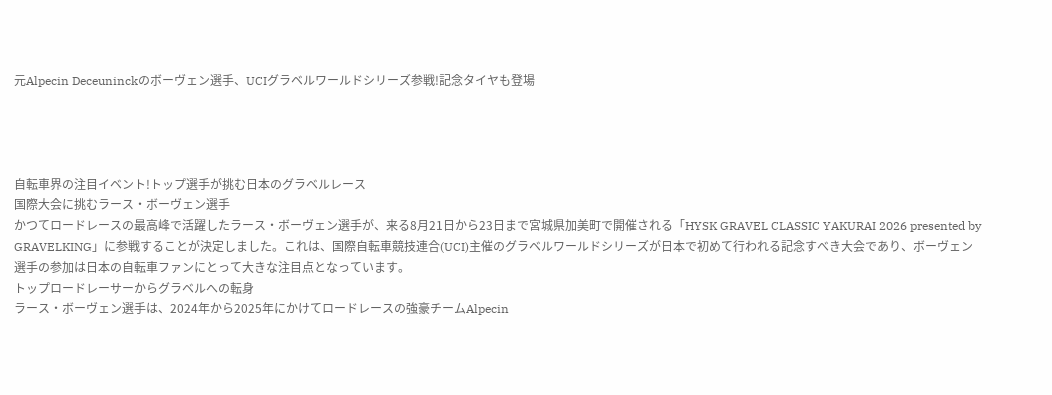元Alpecin Deceuninckのボーヴェン選手、UCIグラベルワールドシリーズ参戦!記念タイヤも登場




自転車界の注目イベント!トップ選手が挑む日本のグラベルレース
国際大会に挑むラース・ボーヴェン選手
かつてロードレースの最高峰で活躍したラース・ボーヴェン選手が、来る8月21日から23日まで宮城県加美町で開催される「HYSK GRAVEL CLASSIC YAKURAI 2026 presented by GRAVELKING」に参戦することが決定しました。これは、国際自転車競技連合(UCI)主催のグラベルワールドシリーズが日本で初めて行われる記念すべき大会であり、ボーヴェン選手の参加は日本の自転車ファンにとって大きな注目点となっています。
トップロードレーサーからグラベルへの転身
ラース・ボーヴェン選手は、2024年から2025年にかけてロードレースの強豪チームAlpecin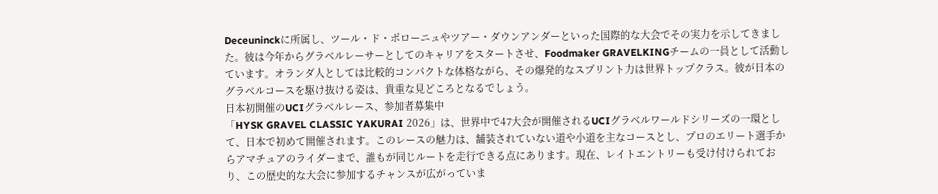Deceuninckに所属し、ツール・ド・ポローニュやツアー・ダウンアンダーといった国際的な大会でその実力を示してきました。彼は今年からグラベルレーサーとしてのキャリアをスタートさせ、Foodmaker GRAVELKINGチームの一員として活動しています。オランダ人としては比較的コンパクトな体格ながら、その爆発的なスプリント力は世界トップクラス。彼が日本のグラベルコースを駆け抜ける姿は、貴重な見どころとなるでしょう。
日本初開催のUCIグラベルレース、参加者募集中
「HYSK GRAVEL CLASSIC YAKURAI 2026」は、世界中で47大会が開催されるUCIグラベルワールドシリーズの一環として、日本で初めて開催されます。このレースの魅力は、舗装されていない道や小道を主なコースとし、プロのエリート選手からアマチュアのライダーまで、誰もが同じルートを走行できる点にあります。現在、レイトエントリーも受け付けられており、この歴史的な大会に参加するチャンスが広がっていま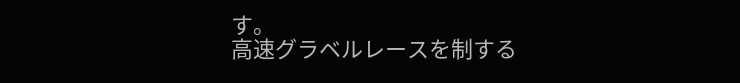す。
高速グラベルレースを制する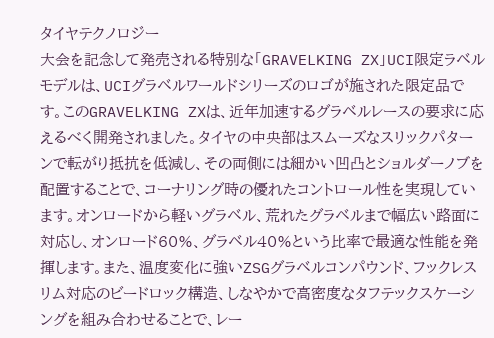タイヤテクノロジー
大会を記念して発売される特別な「GRAVELKING ZX」UCI限定ラベルモデルは、UCIグラベルワールドシリーズのロゴが施された限定品です。このGRAVELKING ZXは、近年加速するグラベルレースの要求に応えるべく開発されました。タイヤの中央部はスムーズなスリックパターンで転がり抵抗を低減し、その両側には細かい凹凸とショルダーノブを配置することで、コーナリング時の優れたコントロール性を実現しています。オンロードから軽いグラベル、荒れたグラベルまで幅広い路面に対応し、オンロード60%、グラベル40%という比率で最適な性能を発揮します。また、温度変化に強いZSGグラベルコンパウンド、フックレスリム対応のビードロック構造、しなやかで高密度なタフテックスケーシングを組み合わせることで、レー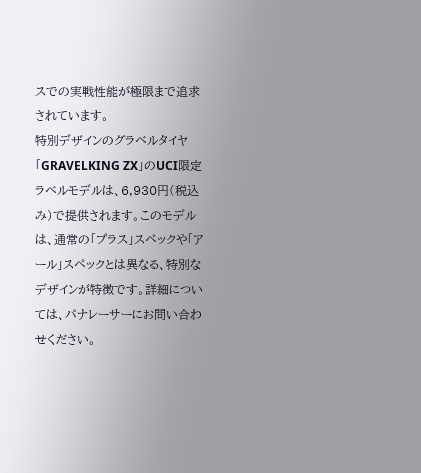スでの実戦性能が極限まで追求されています。
特別デザインのグラベルタイヤ
「GRAVELKING ZX」のUCI限定ラベルモデルは、6,930円(税込み)で提供されます。このモデルは、通常の「プラス」スペックや「アール」スペックとは異なる、特別なデザインが特徴です。詳細については、パナレーサーにお問い合わせください。